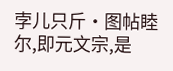孛儿只斤·图帖睦尔,即元文宗,是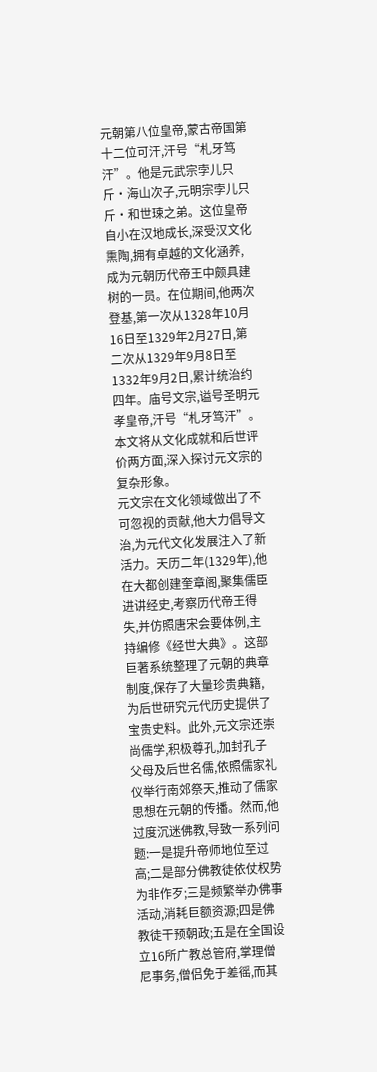元朝第八位皇帝,蒙古帝国第十二位可汗,汗号“札牙笃汗”。他是元武宗孛儿只斤·海山次子,元明宗孛儿只斤·和世㻋之弟。这位皇帝自小在汉地成长,深受汉文化熏陶,拥有卓越的文化涵养,成为元朝历代帝王中颇具建树的一员。在位期间,他两次登基,第一次从1328年10月16日至1329年2月27日,第二次从1329年9月8日至1332年9月2日,累计统治约四年。庙号文宗,谥号圣明元孝皇帝,汗号“札牙笃汗”。本文将从文化成就和后世评价两方面,深入探讨元文宗的复杂形象。
元文宗在文化领域做出了不可忽视的贡献,他大力倡导文治,为元代文化发展注入了新活力。天历二年(1329年),他在大都创建奎章阁,聚集儒臣进讲经史,考察历代帝王得失,并仿照唐宋会要体例,主持编修《经世大典》。这部巨著系统整理了元朝的典章制度,保存了大量珍贵典籍,为后世研究元代历史提供了宝贵史料。此外,元文宗还崇尚儒学,积极尊孔,加封孔子父母及后世名儒,依照儒家礼仪举行南郊祭天,推动了儒家思想在元朝的传播。然而,他过度沉迷佛教,导致一系列问题:一是提升帝师地位至过高;二是部分佛教徒依仗权势为非作歹;三是频繁举办佛事活动,消耗巨额资源;四是佛教徒干预朝政;五是在全国设立16所广教总管府,掌理僧尼事务,僧侣免于差徭,而其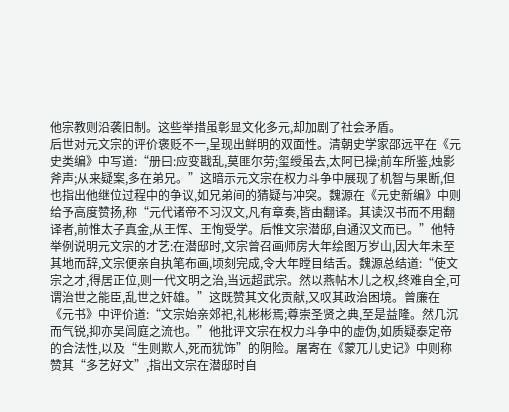他宗教则沿袭旧制。这些举措虽彰显文化多元,却加剧了社会矛盾。
后世对元文宗的评价褒贬不一,呈现出鲜明的双面性。清朝史学家邵远平在《元史类编》中写道:“册曰:应变戡乱,莫匪尔劳;玺绶虽去,太阿已操;前车所鉴,烛影斧声;从来疑案,多在弟兄。”这暗示元文宗在权力斗争中展现了机智与果断,但也指出他继位过程中的争议,如兄弟间的猜疑与冲突。魏源在《元史新编》中则给予高度赞扬,称“元代诸帝不习汉文,凡有章奏,皆由翻译。其读汉书而不用翻译者,前惟太子真金,从王恽、王恂受学。后惟文宗潜邸,自通汉文而已。”他特举例说明元文宗的才艺:在潜邸时,文宗曾召画师房大年绘图万岁山,因大年未至其地而辞,文宗便亲自执笔布画,顷刻完成,令大年瞠目结舌。魏源总结道:“使文宗之才,得居正位,则一代文明之治,当远超武宗。然以燕帖木儿之权,终难自全,可谓治世之能臣,乱世之奸雄。”这既赞其文化贡献,又叹其政治困境。曾廉在《元书》中评价道:“文宗始亲郊祀,礼彬彬焉;尊崇圣贤之典,至是益隆。然几沉而气锐,抑亦吴闾庭之流也。”他批评文宗在权力斗争中的虚伪,如质疑泰定帝的合法性,以及“生则欺人,死而犹饰”的阴险。屠寄在《蒙兀儿史记》中则称赞其“多艺好文”,指出文宗在潜邸时自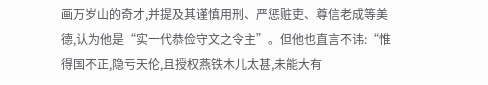画万岁山的奇才,并提及其谨慎用刑、严惩赃吏、尊信老成等美德,认为他是“实一代恭俭守文之令主”。但他也直言不讳:“惟得国不正,隐亏天伦,且授权燕铁木儿太甚,未能大有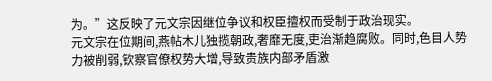为。”这反映了元文宗因继位争议和权臣擅权而受制于政治现实。
元文宗在位期间,燕帖木儿独揽朝政,奢靡无度,吏治渐趋腐败。同时,色目人势力被削弱,钦察官僚权势大增,导致贵族内部矛盾激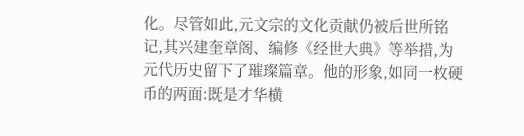化。尽管如此,元文宗的文化贡献仍被后世所铭记,其兴建奎章阁、编修《经世大典》等举措,为元代历史留下了璀璨篇章。他的形象,如同一枚硬币的两面:既是才华横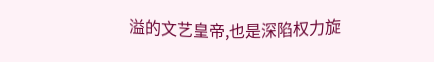溢的文艺皇帝,也是深陷权力旋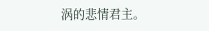涡的悲情君主。